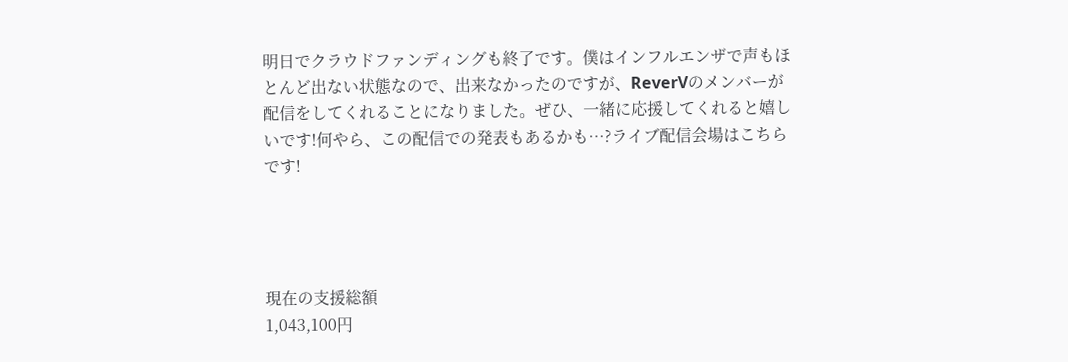明日でクラウドファンディングも終了です。僕はインフルエンザで声もほとんど出ない状態なので、出来なかったのですが、ReverVのメンバーが配信をしてくれることになりました。ぜひ、一緒に応援してくれると嬉しいです!何やら、この配信での発表もあるかも…?ライブ配信会場はこちらです!




現在の支援総額
1,043,100円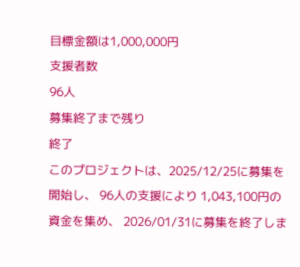目標金額は1,000,000円
支援者数
96人
募集終了まで残り
終了
このプロジェクトは、2025/12/25に募集を開始し、 96人の支援により 1,043,100円の資金を集め、 2026/01/31に募集を終了しま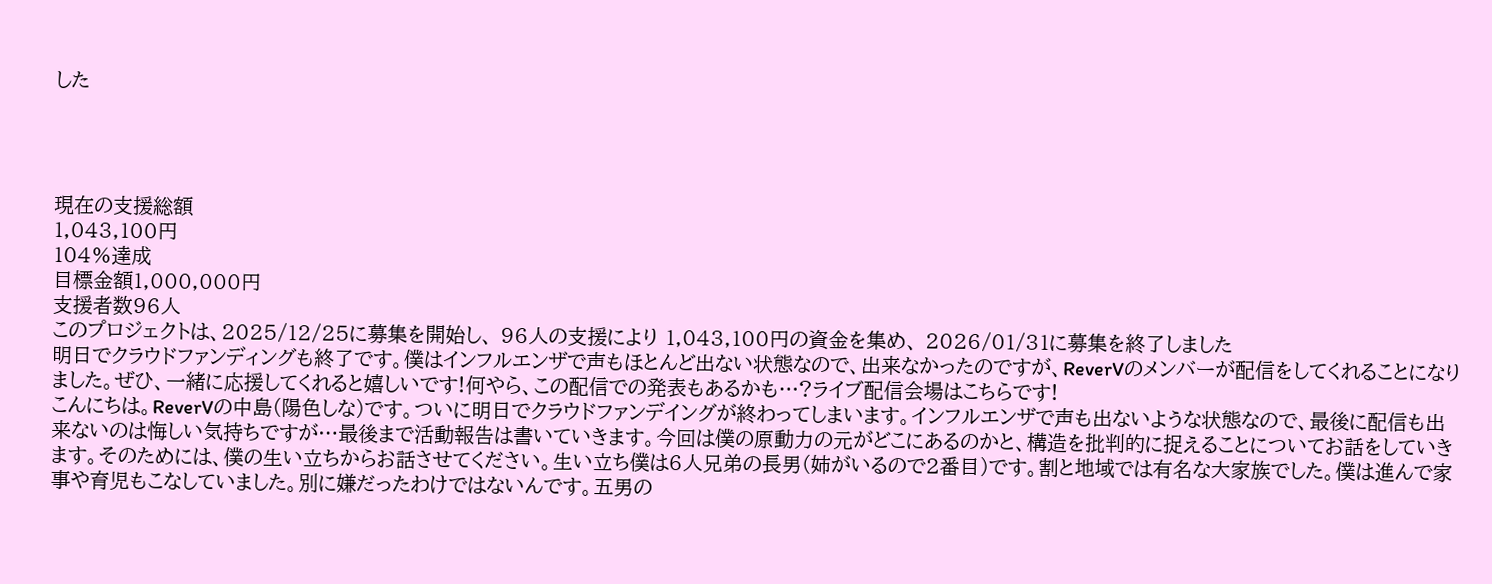した




現在の支援総額
1,043,100円
104%達成
目標金額1,000,000円
支援者数96人
このプロジェクトは、2025/12/25に募集を開始し、 96人の支援により 1,043,100円の資金を集め、 2026/01/31に募集を終了しました
明日でクラウドファンディングも終了です。僕はインフルエンザで声もほとんど出ない状態なので、出来なかったのですが、ReverVのメンバーが配信をしてくれることになりました。ぜひ、一緒に応援してくれると嬉しいです!何やら、この配信での発表もあるかも…?ライブ配信会場はこちらです!
こんにちは。ReverVの中島(陽色しな)です。ついに明日でクラウドファンデイングが終わってしまいます。インフルエンザで声も出ないような状態なので、最後に配信も出来ないのは悔しい気持ちですが…最後まで活動報告は書いていきます。今回は僕の原動力の元がどこにあるのかと、構造を批判的に捉えることについてお話をしていきます。そのためには、僕の生い立ちからお話させてください。生い立ち僕は6人兄弟の長男(姉がいるので2番目)です。割と地域では有名な大家族でした。僕は進んで家事や育児もこなしていました。別に嫌だったわけではないんです。五男の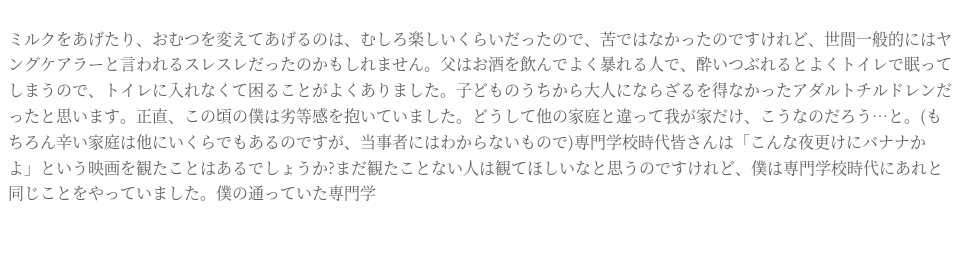ミルクをあげたり、おむつを変えてあげるのは、むしろ楽しいくらいだったので、苦ではなかったのですけれど、世間一般的にはヤングケアラーと言われるスレスレだったのかもしれません。父はお酒を飲んでよく暴れる人で、酔いつぶれるとよくトイレで眠ってしまうので、トイレに入れなくて困ることがよくありました。子どものうちから大人にならざるを得なかったアダルトチルドレンだったと思います。正直、この頃の僕は劣等感を抱いていました。どうして他の家庭と違って我が家だけ、こうなのだろう…と。(もちろん辛い家庭は他にいくらでもあるのですが、当事者にはわからないもので)専門学校時代皆さんは「こんな夜更けにバナナかよ」という映画を観たことはあるでしょうか?まだ観たことない人は観てほしいなと思うのですけれど、僕は専門学校時代にあれと同じことをやっていました。僕の通っていた専門学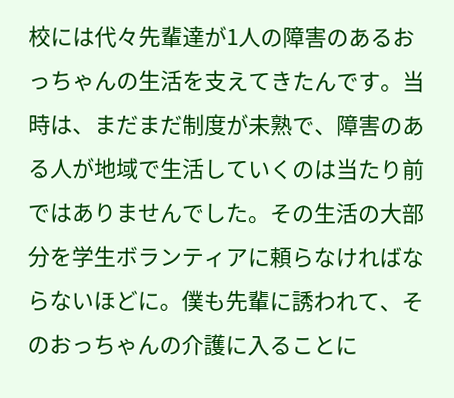校には代々先輩達が1人の障害のあるおっちゃんの生活を支えてきたんです。当時は、まだまだ制度が未熟で、障害のある人が地域で生活していくのは当たり前ではありませんでした。その生活の大部分を学生ボランティアに頼らなければならないほどに。僕も先輩に誘われて、そのおっちゃんの介護に入ることに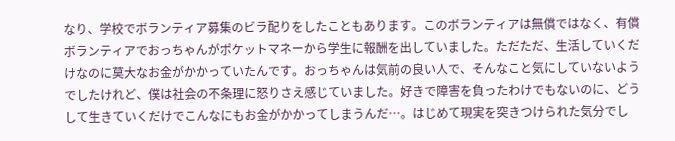なり、学校でボランティア募集のビラ配りをしたこともあります。このボランティアは無償ではなく、有償ボランティアでおっちゃんがポケットマネーから学生に報酬を出していました。ただただ、生活していくだけなのに莫大なお金がかかっていたんです。おっちゃんは気前の良い人で、そんなこと気にしていないようでしたけれど、僕は社会の不条理に怒りさえ感じていました。好きで障害を負ったわけでもないのに、どうして生きていくだけでこんなにもお金がかかってしまうんだ…。はじめて現実を突きつけられた気分でし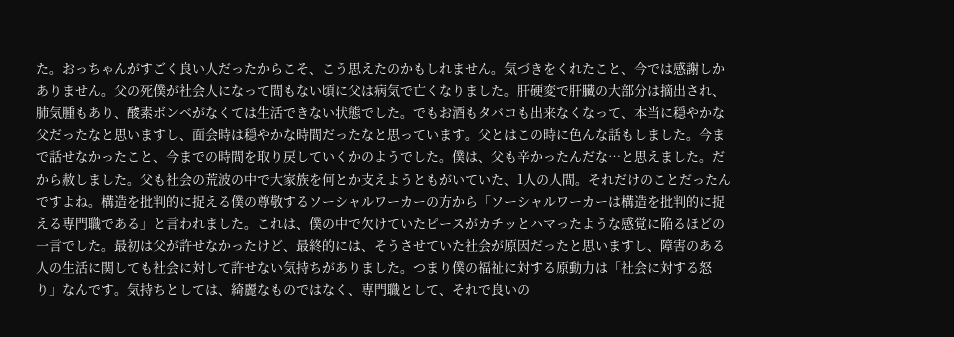た。おっちゃんがすごく良い人だったからこそ、こう思えたのかもしれません。気づきをくれたこと、今では感謝しかありません。父の死僕が社会人になって間もない頃に父は病気で亡くなりました。肝硬変で肝臓の大部分は摘出され、肺気腫もあり、酸素ボンベがなくては生活できない状態でした。でもお酒もタバコも出来なくなって、本当に穏やかな父だったなと思いますし、面会時は穏やかな時間だったなと思っています。父とはこの時に色んな話もしました。今まで話せなかったこと、今までの時間を取り戻していくかのようでした。僕は、父も辛かったんだな…と思えました。だから赦しました。父も社会の荒波の中で大家族を何とか支えようともがいていた、1人の人間。それだけのことだったんですよね。構造を批判的に捉える僕の尊敬するソーシャルワーカーの方から「ソーシャルワーカーは構造を批判的に捉える専門職である」と言われました。これは、僕の中で欠けていたピースがカチッとハマったような感覚に陥るほどの一言でした。最初は父が許せなかったけど、最終的には、そうさせていた社会が原因だったと思いますし、障害のある人の生活に関しても社会に対して許せない気持ちがありました。つまり僕の福祉に対する原動力は「社会に対する怒り」なんです。気持ちとしては、綺麗なものではなく、専門職として、それで良いの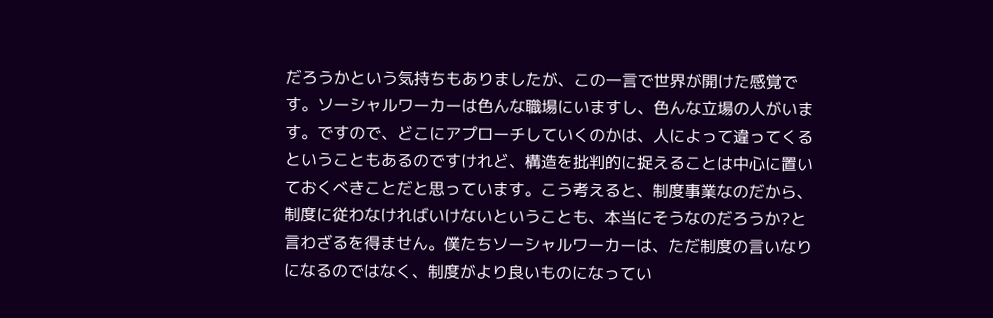だろうかという気持ちもありましたが、この一言で世界が開けた感覚です。ソーシャルワーカーは色んな職場にいますし、色んな立場の人がいます。ですので、どこにアプローチしていくのかは、人によって違ってくるということもあるのですけれど、構造を批判的に捉えることは中心に置いておくべきことだと思っています。こう考えると、制度事業なのだから、制度に従わなければいけないということも、本当にそうなのだろうか?と言わざるを得ません。僕たちソーシャルワーカーは、ただ制度の言いなりになるのではなく、制度がより良いものになってい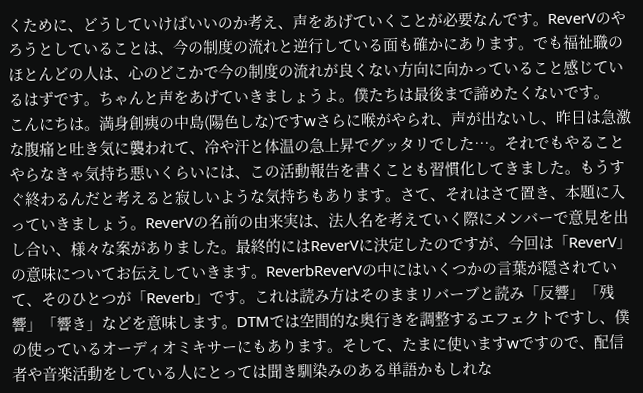くために、どうしていけばいいのか考え、声をあげていくことが必要なんです。ReverVのやろうとしていることは、今の制度の流れと逆行している面も確かにあります。でも福祉職のほとんどの人は、心のどこかで今の制度の流れが良くない方向に向かっていること感じているはずです。ちゃんと声をあげていきましょうよ。僕たちは最後まで諦めたくないです。
こんにちは。満身創痍の中島(陽色しな)ですwさらに喉がやられ、声が出ないし、昨日は急激な腹痛と吐き気に襲われて、冷や汗と体温の急上昇でグッタリでした…。それでもやることやらなきゃ気持ち悪いくらいには、この活動報告を書くことも習慣化してきました。もうすぐ終わるんだと考えると寂しいような気持ちもあります。さて、それはさて置き、本題に入っていきましょう。ReverVの名前の由来実は、法人名を考えていく際にメンバーで意見を出し合い、様々な案がありました。最終的にはReverVに決定したのですが、今回は「ReverV」の意味についてお伝えしていきます。ReverbReverVの中にはいくつかの言葉が隠されていて、そのひとつが「Reverb」です。これは読み方はそのままリバーブと読み「反響」「残響」「響き」などを意味します。DTMでは空間的な奥行きを調整するエフェクトですし、僕の使っているオーディオミキサーにもあります。そして、たまに使いますwですので、配信者や音楽活動をしている人にとっては聞き馴染みのある単語かもしれな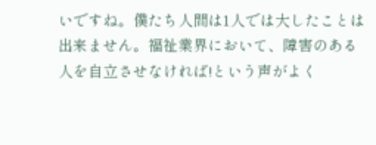いですね。僕たち人間は1人では大したことは出来ません。福祉業界において、障害のある人を自立させなければ!という声がよく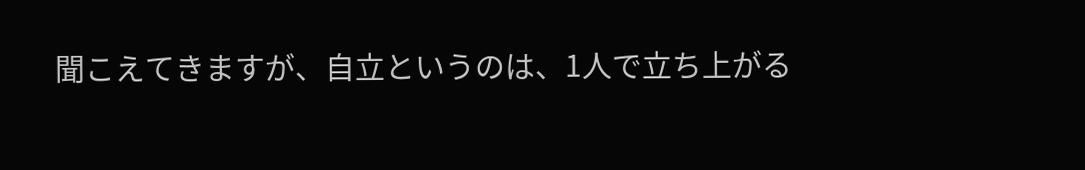聞こえてきますが、自立というのは、1人で立ち上がる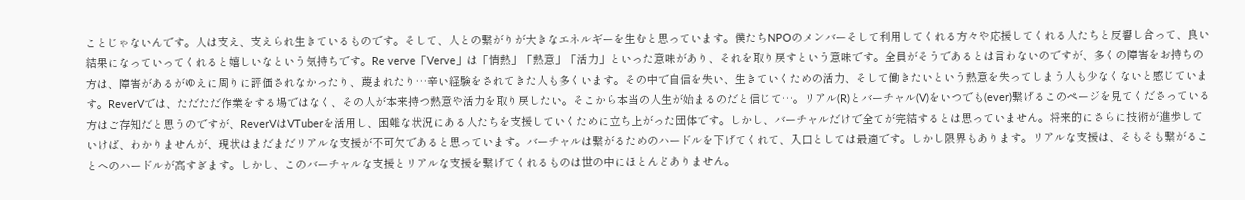ことじゃないんです。人は支え、支えられ生きているものです。そして、人との繋がりが大きなエネルギーを生むと思っています。僕たちNPOのメンバーそして利用してくれる方々や応援してくれる人たちと反響し合って、良い結果になっていってくれると嬉しいなという気持ちです。Re verve「Verve」は「情熱」「熱意」「活力」といった意味があり、それを取り戻すという意味です。全員がそうであるとは言わないのですが、多くの障害をお持ちの方は、障害があるがゆえに周りに評価されなかったり、蔑まれたり…辛い経験をされてきた人も多くいます。その中で自信を失い、生きていくための活力、そして働きたいという熱意を失ってしまう人も少なくないと感じています。ReverVでは、ただただ作業をする場ではなく、その人が本来持つ熱意や活力を取り戻したい。そこから本当の人生が始まるのだと信じて…。リアル(R)とバーチャル(V)をいつでも(ever)繋げるこのページを見てくださっている方はご存知だと思うのですが、ReverVはVTuberを活用し、困難な状況にある人たちを支援していくために立ち上がった団体です。しかし、バーチャルだけで全てが完結するとは思っていません。将来的にさらに技術が進歩していけば、わかりませんが、現状はまだまだリアルな支援が不可欠であると思っています。バーチャルは繋がるためのハードルを下げてくれて、入口としては最適です。しかし限界もあります。リアルな支援は、そもそも繋がることへのハードルが高すぎます。しかし、このバーチャルな支援とリアルな支援を繋げてくれるものは世の中にほとんどありません。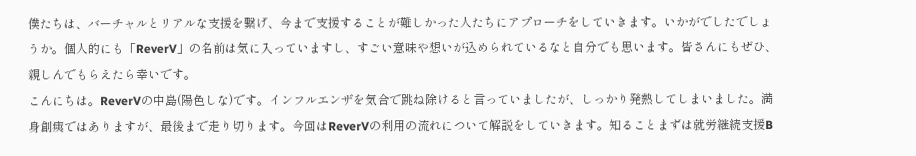僕たちは、バーチャルとリアルな支援を繋げ、今まで支援することが難しかった人たちにアプローチをしていきます。いかがでしたでしょうか。個人的にも「ReverV」の名前は気に入っていますし、すごい意味や想いが込められているなと自分でも思います。皆さんにもぜひ、親しんでもらえたら幸いです。
こんにちは。ReverVの中島(陽色しな)です。インフルエンザを気合で跳ね除けると言っていましたが、しっかり発熱してしまいました。満身創痍ではありますが、最後まで走り切ります。今回はReverVの利用の流れについて解説をしていきます。知ることまずは就労継続支援B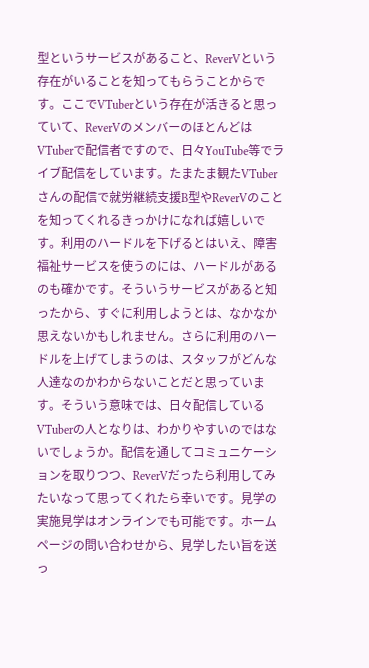型というサービスがあること、ReverVという存在がいることを知ってもらうことからです。ここでVTuberという存在が活きると思っていて、ReverVのメンバーのほとんどはVTuberで配信者ですので、日々YouTube等でライブ配信をしています。たまたま観たVTuberさんの配信で就労継続支援B型やReverVのことを知ってくれるきっかけになれば嬉しいです。利用のハードルを下げるとはいえ、障害福祉サービスを使うのには、ハードルがあるのも確かです。そういうサービスがあると知ったから、すぐに利用しようとは、なかなか思えないかもしれません。さらに利用のハードルを上げてしまうのは、スタッフがどんな人達なのかわからないことだと思っています。そういう意味では、日々配信しているVTuberの人となりは、わかりやすいのではないでしょうか。配信を通してコミュニケーションを取りつつ、ReverVだったら利用してみたいなって思ってくれたら幸いです。見学の実施見学はオンラインでも可能です。ホームページの問い合わせから、見学したい旨を送っ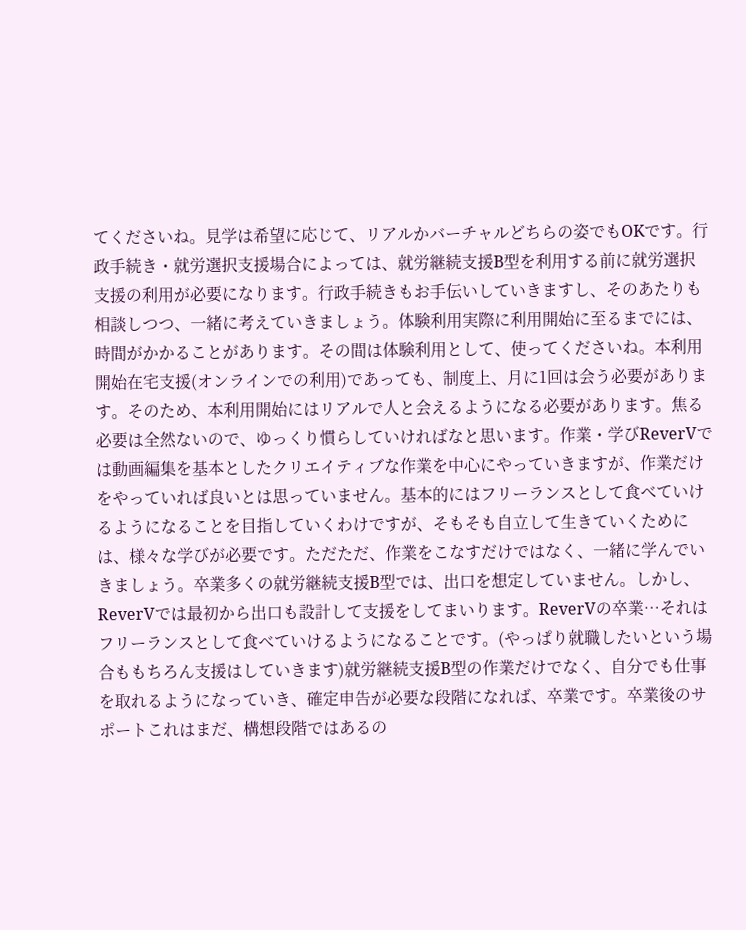てくださいね。見学は希望に応じて、リアルかバーチャルどちらの姿でもOKです。行政手続き・就労選択支援場合によっては、就労継続支援B型を利用する前に就労選択支援の利用が必要になります。行政手続きもお手伝いしていきますし、そのあたりも相談しつつ、一緒に考えていきましょう。体験利用実際に利用開始に至るまでには、時間がかかることがあります。その間は体験利用として、使ってくださいね。本利用開始在宅支援(オンラインでの利用)であっても、制度上、月に1回は会う必要があります。そのため、本利用開始にはリアルで人と会えるようになる必要があります。焦る必要は全然ないので、ゆっくり慣らしていければなと思います。作業・学びReverVでは動画編集を基本としたクリエイティブな作業を中心にやっていきますが、作業だけをやっていれば良いとは思っていません。基本的にはフリーランスとして食べていけるようになることを目指していくわけですが、そもそも自立して生きていくためには、様々な学びが必要です。ただただ、作業をこなすだけではなく、一緒に学んでいきましょう。卒業多くの就労継続支援B型では、出口を想定していません。しかし、ReverVでは最初から出口も設計して支援をしてまいります。ReverVの卒業…それはフリーランスとして食べていけるようになることです。(やっぱり就職したいという場合ももちろん支援はしていきます)就労継続支援B型の作業だけでなく、自分でも仕事を取れるようになっていき、確定申告が必要な段階になれば、卒業です。卒業後のサポートこれはまだ、構想段階ではあるの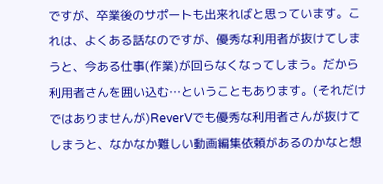ですが、卒業後のサポートも出来ればと思っています。これは、よくある話なのですが、優秀な利用者が抜けてしまうと、今ある仕事(作業)が回らなくなってしまう。だから利用者さんを囲い込む…ということもあります。(それだけではありませんが)ReverVでも優秀な利用者さんが抜けてしまうと、なかなか難しい動画編集依頼があるのかなと想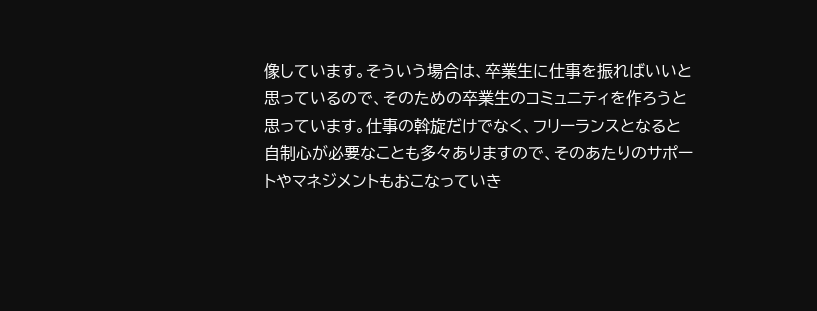像しています。そういう場合は、卒業生に仕事を振ればいいと思っているので、そのための卒業生のコミュニティを作ろうと思っています。仕事の斡旋だけでなく、フリーランスとなると自制心が必要なことも多々ありますので、そのあたりのサポートやマネジメントもおこなっていき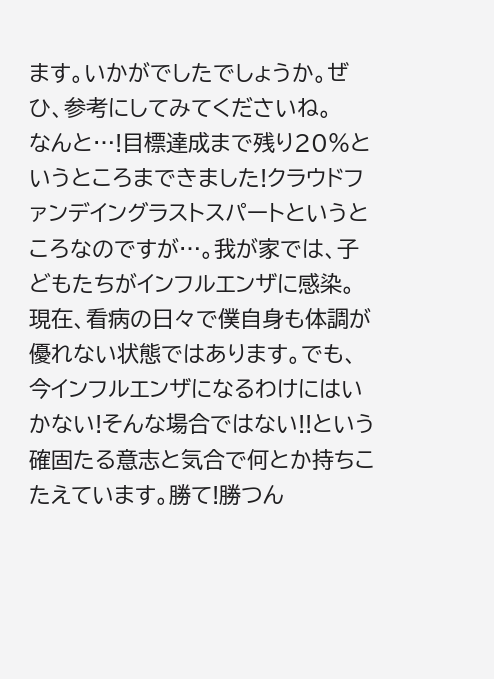ます。いかがでしたでしょうか。ぜひ、参考にしてみてくださいね。
なんと…!目標達成まで残り20%というところまできました!クラウドファンデイングラストスパートというところなのですが…。我が家では、子どもたちがインフルエンザに感染。現在、看病の日々で僕自身も体調が優れない状態ではあります。でも、今インフルエンザになるわけにはいかない!そんな場合ではない!!という確固たる意志と気合で何とか持ちこたえています。勝て!勝つん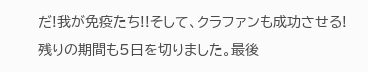だ!我が免疫たち!!そして、クラファンも成功させる!残りの期間も5日を切りました。最後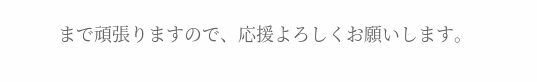まで頑張りますので、応援よろしくお願いします。